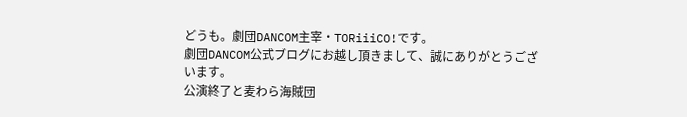どうも。劇団DANCOM主宰・TORiiiCO!です。
劇団DANCOM公式ブログにお越し頂きまして、誠にありがとうございます。
公演終了と麦わら海賊団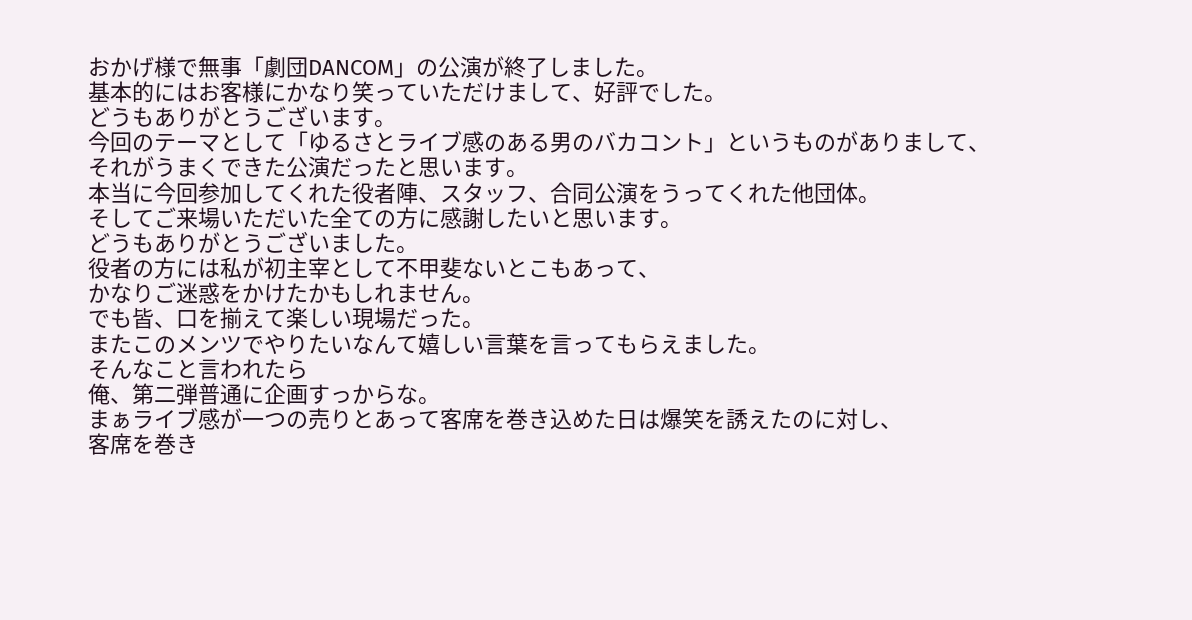おかげ様で無事「劇団DANCOM」の公演が終了しました。
基本的にはお客様にかなり笑っていただけまして、好評でした。
どうもありがとうございます。
今回のテーマとして「ゆるさとライブ感のある男のバカコント」というものがありまして、
それがうまくできた公演だったと思います。
本当に今回参加してくれた役者陣、スタッフ、合同公演をうってくれた他団体。
そしてご来場いただいた全ての方に感謝したいと思います。
どうもありがとうございました。
役者の方には私が初主宰として不甲斐ないとこもあって、
かなりご迷惑をかけたかもしれません。
でも皆、口を揃えて楽しい現場だった。
またこのメンツでやりたいなんて嬉しい言葉を言ってもらえました。
そんなこと言われたら
俺、第二弾普通に企画すっからな。
まぁライブ感が一つの売りとあって客席を巻き込めた日は爆笑を誘えたのに対し、
客席を巻き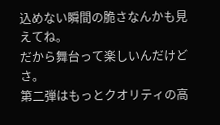込めない瞬間の脆さなんかも見えてね。
だから舞台って楽しいんだけどさ。
第二弾はもっとクオリティの高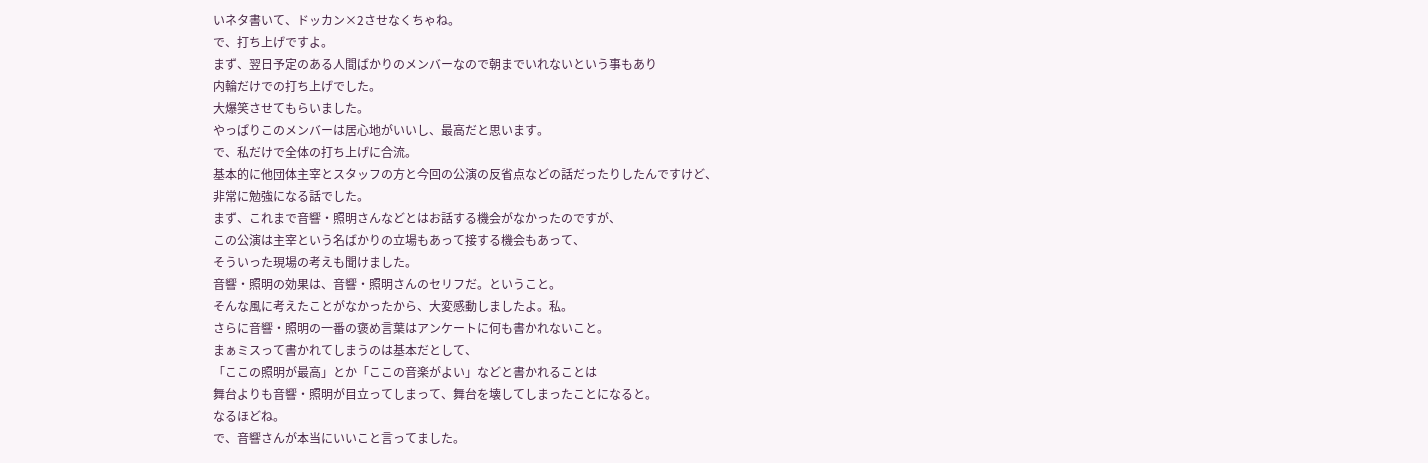いネタ書いて、ドッカン×2させなくちゃね。
で、打ち上げですよ。
まず、翌日予定のある人間ばかりのメンバーなので朝までいれないという事もあり
内輪だけでの打ち上げでした。
大爆笑させてもらいました。
やっぱりこのメンバーは居心地がいいし、最高だと思います。
で、私だけで全体の打ち上げに合流。
基本的に他団体主宰とスタッフの方と今回の公演の反省点などの話だったりしたんですけど、
非常に勉強になる話でした。
まず、これまで音響・照明さんなどとはお話する機会がなかったのですが、
この公演は主宰という名ばかりの立場もあって接する機会もあって、
そういった現場の考えも聞けました。
音響・照明の効果は、音響・照明さんのセリフだ。ということ。
そんな風に考えたことがなかったから、大変感動しましたよ。私。
さらに音響・照明の一番の褒め言葉はアンケートに何も書かれないこと。
まぁミスって書かれてしまうのは基本だとして、
「ここの照明が最高」とか「ここの音楽がよい」などと書かれることは
舞台よりも音響・照明が目立ってしまって、舞台を壊してしまったことになると。
なるほどね。
で、音響さんが本当にいいこと言ってました。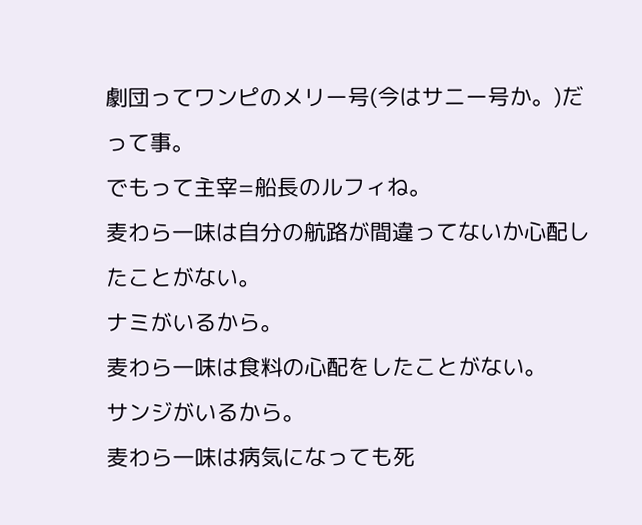劇団ってワンピのメリー号(今はサニー号か。)だって事。
でもって主宰=船長のルフィね。
麦わら一味は自分の航路が間違ってないか心配したことがない。
ナミがいるから。
麦わら一味は食料の心配をしたことがない。
サンジがいるから。
麦わら一味は病気になっても死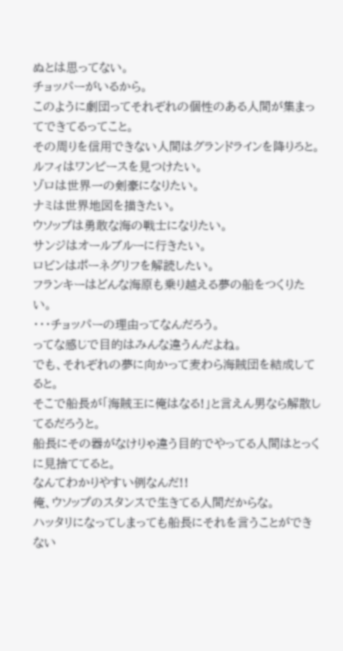ぬとは思ってない。
チョッパーがいるから。
このように劇団ってそれぞれの個性のある人間が集まってできてるってこと。
その周りを信用できない人間はグランドラインを降りろと。
ルフィはワンピースを見つけたい。
ゾロは世界一の剣豪になりたい。
ナミは世界地図を描きたい。
ウソップは勇敢な海の戦士になりたい。
サンジはオールブルーに行きたい。
ロビンはポーネグリフを解読したい。
フランキーはどんな海原も乗り越える夢の船をつくりたい。
・・・チョッパーの理由ってなんだろう。
ってな感じで目的はみんな違うんだよね。
でも、それぞれの夢に向かって麦わら海賊団を結成してると。
そこで船長が「海賊王に俺はなる!」と言えん男なら解散してるだろうと。
船長にその器がなけりゃ違う目的でやってる人間はとっくに見捨ててると。
なんてわかりやすい例なんだ!!
俺、ウソップのスタンスで生きてる人間だからな。
ハッタリになってしまっても船長にそれを言うことができない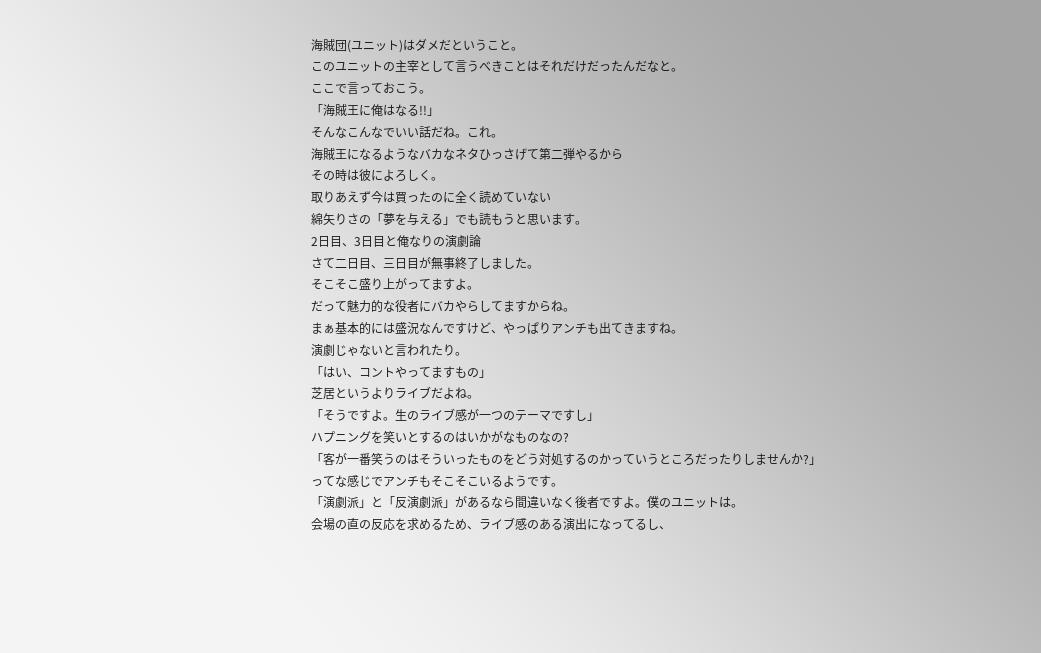海賊団(ユニット)はダメだということ。
このユニットの主宰として言うべきことはそれだけだったんだなと。
ここで言っておこう。
「海賊王に俺はなる!!」
そんなこんなでいい話だね。これ。
海賊王になるようなバカなネタひっさげて第二弾やるから
その時は彼によろしく。
取りあえず今は買ったのに全く読めていない
綿矢りさの「夢を与える」でも読もうと思います。
2日目、3日目と俺なりの演劇論
さて二日目、三日目が無事終了しました。
そこそこ盛り上がってますよ。
だって魅力的な役者にバカやらしてますからね。
まぁ基本的には盛況なんですけど、やっぱりアンチも出てきますね。
演劇じゃないと言われたり。
「はい、コントやってますもの」
芝居というよりライブだよね。
「そうですよ。生のライブ感が一つのテーマですし」
ハプニングを笑いとするのはいかがなものなの?
「客が一番笑うのはそういったものをどう対処するのかっていうところだったりしませんか?」
ってな感じでアンチもそこそこいるようです。
「演劇派」と「反演劇派」があるなら間違いなく後者ですよ。僕のユニットは。
会場の直の反応を求めるため、ライブ感のある演出になってるし、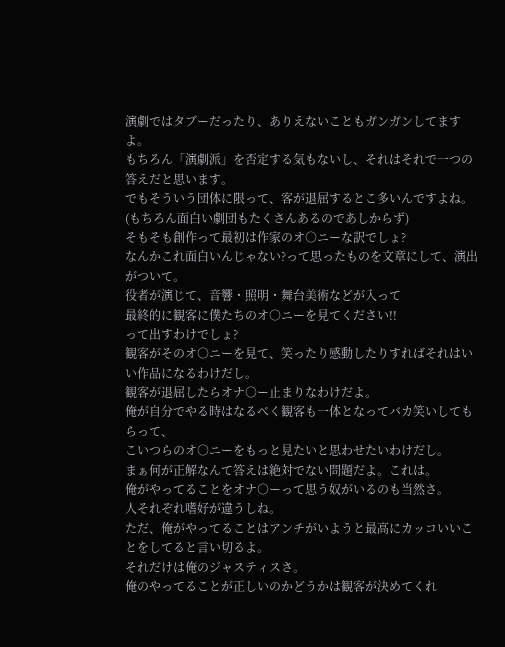演劇ではタブーだったり、ありえないこともガンガンしてますよ。
もちろん「演劇派」を否定する気もないし、それはそれで一つの答えだと思います。
でもそういう団体に限って、客が退屈するとこ多いんですよね。
(もちろん面白い劇団もたくさんあるのであしからず)
そもそも創作って最初は作家のオ○ニーな訳でしょ?
なんかこれ面白いんじゃない?って思ったものを文章にして、演出がついて。
役者が演じて、音響・照明・舞台美術などが入って
最終的に観客に僕たちのオ○ニーを見てください!!
って出すわけでしょ?
観客がそのオ○ニーを見て、笑ったり感動したりすればそれはいい作品になるわけだし。
観客が退屈したらオナ○ー止まりなわけだよ。
俺が自分でやる時はなるべく観客も一体となってバカ笑いしてもらって、
こいつらのオ○ニーをもっと見たいと思わせたいわけだし。
まぁ何が正解なんて答えは絶対でない問題だよ。これは。
俺がやってることをオナ○ーって思う奴がいるのも当然さ。
人それぞれ嗜好が違うしね。
ただ、俺がやってることはアンチがいようと最高にカッコいいことをしてると言い切るよ。
それだけは俺のジャスティスさ。
俺のやってることが正しいのかどうかは観客が決めてくれ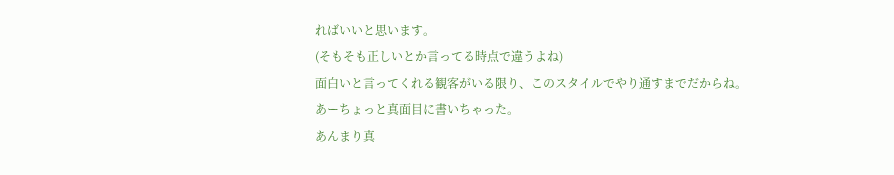ればいいと思います。
(そもそも正しいとか言ってる時点で違うよね)
面白いと言ってくれる観客がいる限り、このスタイルでやり通すまでだからね。
あーちょっと真面目に書いちゃった。
あんまり真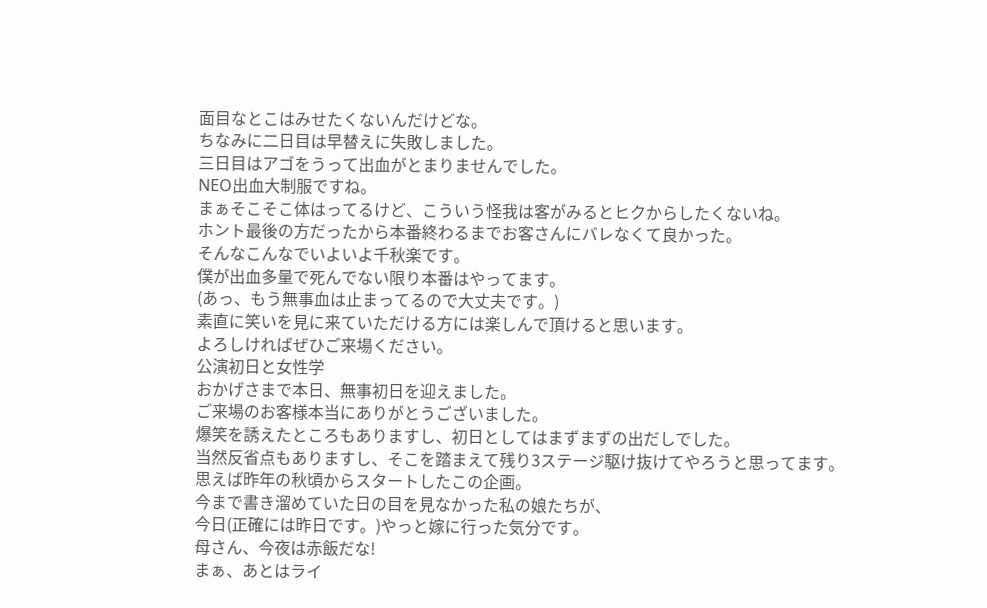面目なとこはみせたくないんだけどな。
ちなみに二日目は早替えに失敗しました。
三日目はアゴをうって出血がとまりませんでした。
NEO出血大制服ですね。
まぁそこそこ体はってるけど、こういう怪我は客がみるとヒクからしたくないね。
ホント最後の方だったから本番終わるまでお客さんにバレなくて良かった。
そんなこんなでいよいよ千秋楽です。
僕が出血多量で死んでない限り本番はやってます。
(あっ、もう無事血は止まってるので大丈夫です。)
素直に笑いを見に来ていただける方には楽しんで頂けると思います。
よろしければぜひご来場ください。
公演初日と女性学
おかげさまで本日、無事初日を迎えました。
ご来場のお客様本当にありがとうございました。
爆笑を誘えたところもありますし、初日としてはまずまずの出だしでした。
当然反省点もありますし、そこを踏まえて残り3ステージ駆け抜けてやろうと思ってます。
思えば昨年の秋頃からスタートしたこの企画。
今まで書き溜めていた日の目を見なかった私の娘たちが、
今日(正確には昨日です。)やっと嫁に行った気分です。
母さん、今夜は赤飯だな!
まぁ、あとはライ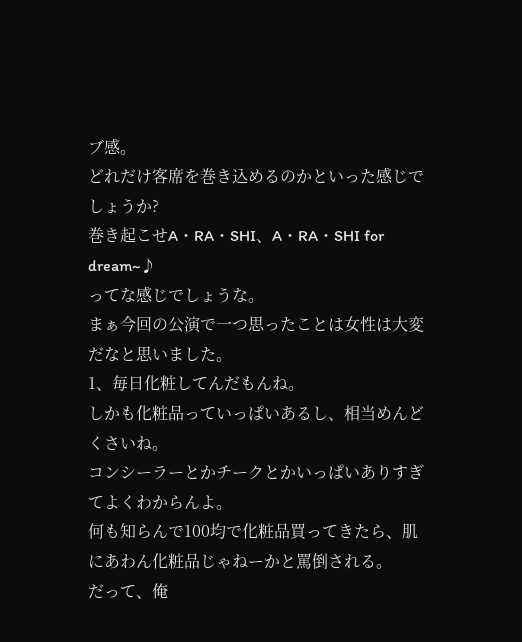ブ感。
どれだけ客席を巻き込めるのかといった感じでしょうか?
巻き起こせA・RA・SHI、A・RA・SHI for dream~♪
ってな感じでしょうな。
まぁ今回の公演で一つ思ったことは女性は大変だなと思いました。
1、毎日化粧してんだもんね。
しかも化粧品っていっぱいあるし、相当めんどくさいね。
コンシーラーとかチークとかいっぱいありすぎてよくわからんよ。
何も知らんで100均で化粧品買ってきたら、肌にあわん化粧品じゃねーかと罵倒される。
だって、俺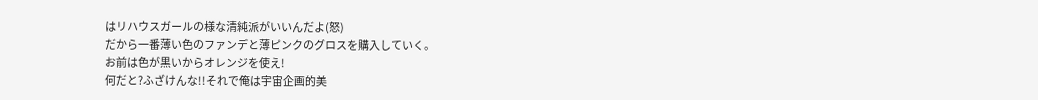はリハウスガールの様な清純派がいいんだよ(怒)
だから一番薄い色のファンデと薄ピンクのグロスを購入していく。
お前は色が黒いからオレンジを使え!
何だと?ふざけんな!!それで俺は宇宙企画的美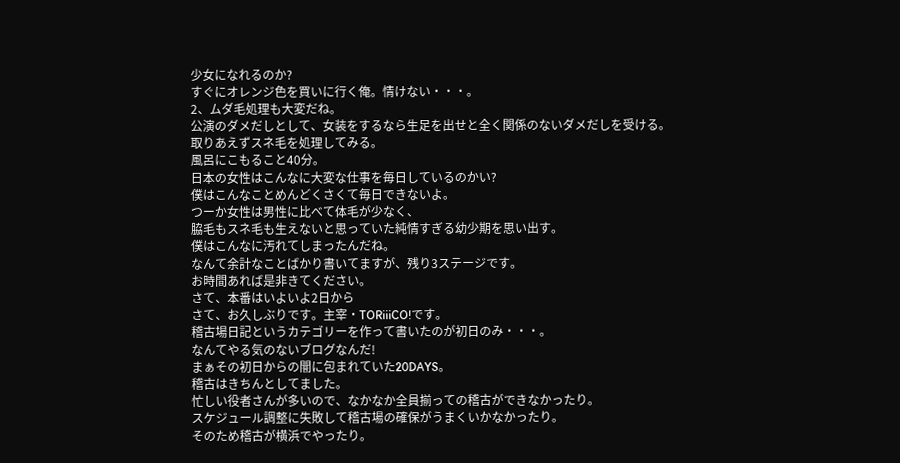少女になれるのか?
すぐにオレンジ色を買いに行く俺。情けない・・・。
2、ムダ毛処理も大変だね。
公演のダメだしとして、女装をするなら生足を出せと全く関係のないダメだしを受ける。
取りあえずスネ毛を処理してみる。
風呂にこもること40分。
日本の女性はこんなに大変な仕事を毎日しているのかい?
僕はこんなことめんどくさくて毎日できないよ。
つーか女性は男性に比べて体毛が少なく、
脇毛もスネ毛も生えないと思っていた純情すぎる幼少期を思い出す。
僕はこんなに汚れてしまったんだね。
なんて余計なことばかり書いてますが、残り3ステージです。
お時間あれば是非きてください。
さて、本番はいよいよ2日から
さて、お久しぶりです。主宰・TORiiiCO!です。
稽古場日記というカテゴリーを作って書いたのが初日のみ・・・。
なんてやる気のないブログなんだ!
まぁその初日からの闇に包まれていた20DAYS。
稽古はきちんとしてました。
忙しい役者さんが多いので、なかなか全員揃っての稽古ができなかったり。
スケジュール調整に失敗して稽古場の確保がうまくいかなかったり。
そのため稽古が横浜でやったり。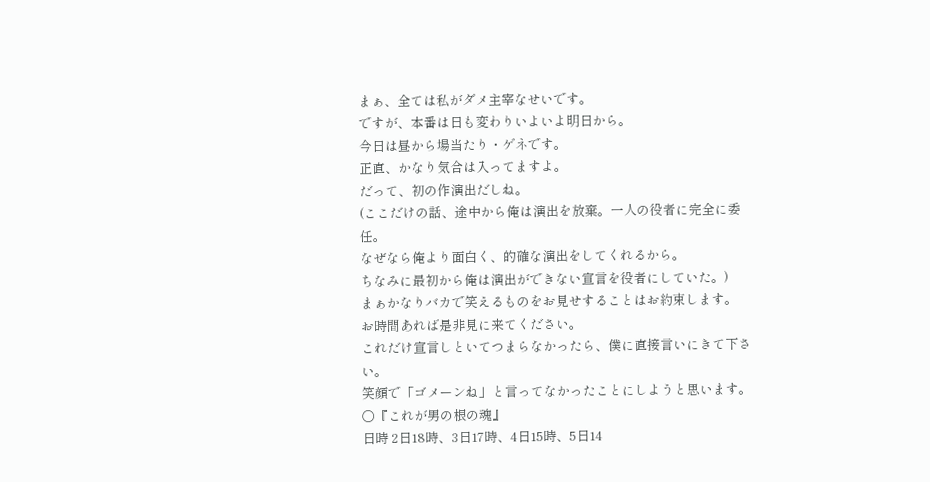まぁ、全ては私がダメ主宰なせいです。
ですが、本番は日も変わりいよいよ明日から。
今日は昼から場当たり・ゲネです。
正直、かなり気合は入ってますよ。
だって、初の作演出だしね。
(ここだけの話、途中から俺は演出を放棄。一人の役者に完全に委任。
なぜなら俺より面白く、的確な演出をしてくれるから。
ちなみに最初から俺は演出ができない宣言を役者にしていた。)
まぁかなりバカで笑えるものをお見せすることはお約束します。
お時間あれば是非見に来てください。
これだけ宣言しといてつまらなかったら、僕に直接言いにきて下さい。
笑顔で「ゴメーンね」と言ってなかったことにしようと思います。
○『これが男の根の魂』
日時 2日18時、3日17時、4日15時、5日14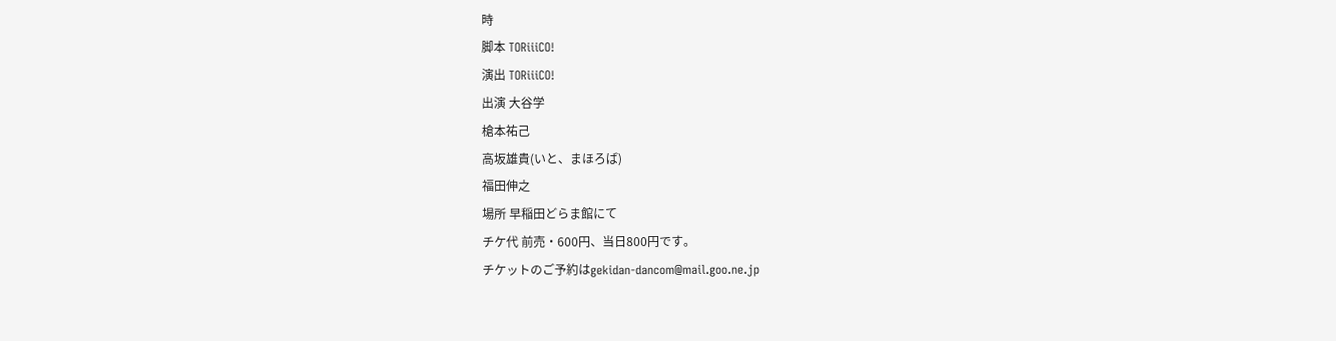時
脚本 TORiiiCO!
演出 TORiiiCO!
出演 大谷学
槍本祐己
高坂雄貴(いと、まほろば)
福田伸之
場所 早稲田どらま館にて
チケ代 前売・600円、当日800円です。
チケットのご予約はgekidan-dancom@mail.goo.ne.jp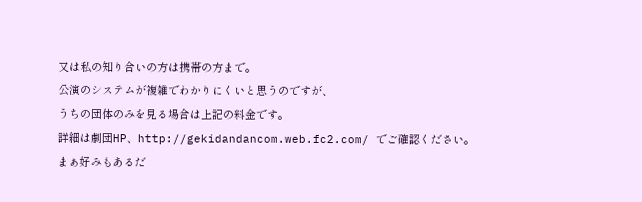又は私の知り合いの方は携帯の方まで。
公演のシステムが複雑でわかりにくいと思うのですが、
うちの団体のみを見る場合は上記の料金です。
詳細は劇団HP、http://gekidandancom.web.fc2.com/ でご確認ください。
まぁ好みもあるだ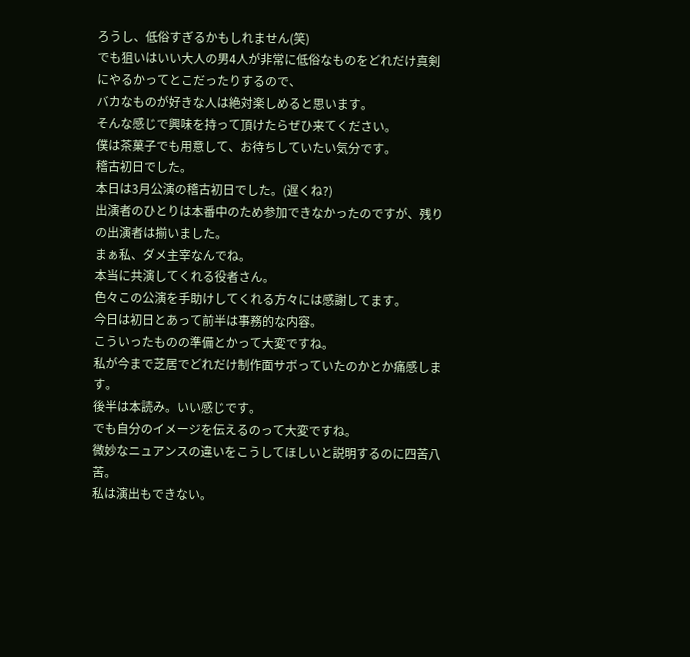ろうし、低俗すぎるかもしれません(笑)
でも狙いはいい大人の男4人が非常に低俗なものをどれだけ真剣にやるかってとこだったりするので、
バカなものが好きな人は絶対楽しめると思います。
そんな感じで興味を持って頂けたらぜひ来てください。
僕は茶菓子でも用意して、お待ちしていたい気分です。
稽古初日でした。
本日は3月公演の稽古初日でした。(遅くね?)
出演者のひとりは本番中のため参加できなかったのですが、残りの出演者は揃いました。
まぁ私、ダメ主宰なんでね。
本当に共演してくれる役者さん。
色々この公演を手助けしてくれる方々には感謝してます。
今日は初日とあって前半は事務的な内容。
こういったものの準備とかって大変ですね。
私が今まで芝居でどれだけ制作面サボっていたのかとか痛感します。
後半は本読み。いい感じです。
でも自分のイメージを伝えるのって大変ですね。
微妙なニュアンスの違いをこうしてほしいと説明するのに四苦八苦。
私は演出もできない。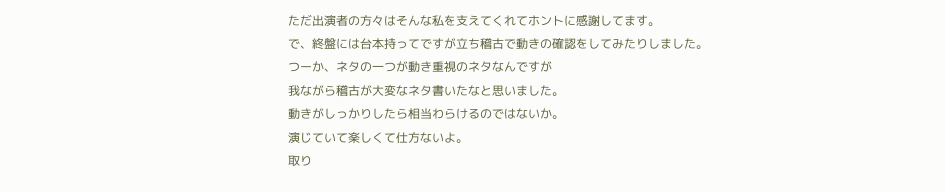ただ出演者の方々はそんな私を支えてくれてホントに感謝してます。
で、終盤には台本持ってですが立ち稽古で動きの確認をしてみたりしました。
つーか、ネタの一つが動き重視のネタなんですが
我ながら稽古が大変なネタ書いたなと思いました。
動きがしっかりしたら相当わらけるのではないか。
演じていて楽しくて仕方ないよ。
取り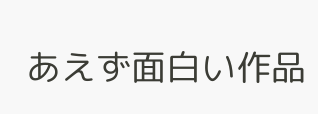あえず面白い作品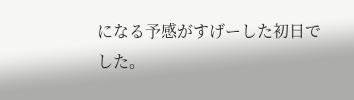になる予感がすげーした初日でした。